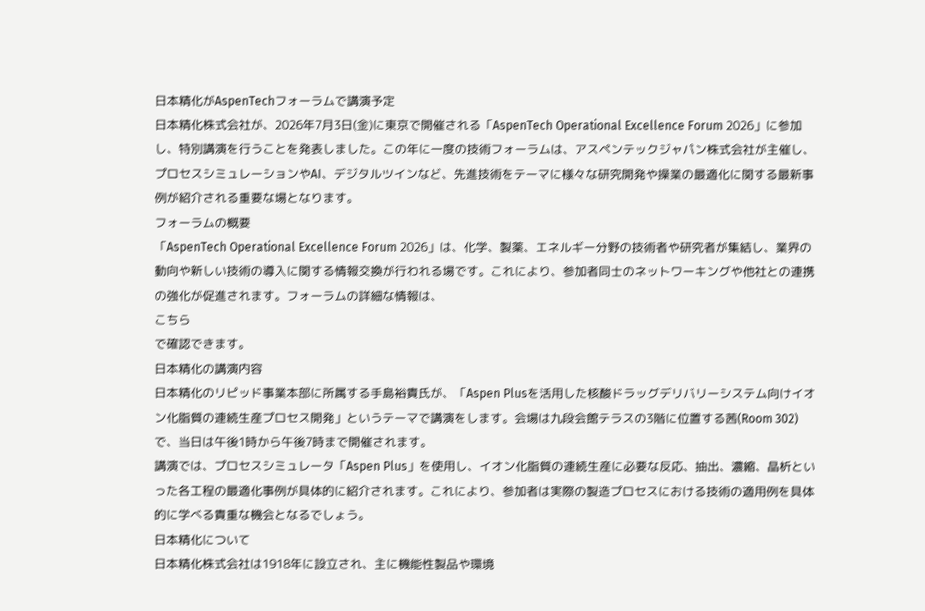日本精化がAspenTechフォーラムで講演予定
日本精化株式会社が、2026年7月3日(金)に東京で開催される「AspenTech Operational Excellence Forum 2026」に参加し、特別講演を行うことを発表しました。この年に一度の技術フォーラムは、アスペンテックジャパン株式会社が主催し、プロセスシミュレーションやAI、デジタルツインなど、先進技術をテーマに様々な研究開発や操業の最適化に関する最新事例が紹介される重要な場となります。
フォーラムの概要
「AspenTech Operational Excellence Forum 2026」は、化学、製薬、エネルギー分野の技術者や研究者が集結し、業界の動向や新しい技術の導入に関する情報交換が行われる場です。これにより、参加者同士のネットワーキングや他社との連携の強化が促進されます。フォーラムの詳細な情報は、
こちら
で確認できます。
日本精化の講演内容
日本精化のリピッド事業本部に所属する手島裕貴氏が、「Aspen Plusを活用した核酸ドラッグデリバリーシステム向けイオン化脂質の連続生産プロセス開発」というテーマで講演をします。会場は九段会館テラスの3階に位置する茜(Room 302)で、当日は午後1時から午後7時まで開催されます。
講演では、プロセスシミュレータ「Aspen Plus」を使用し、イオン化脂質の連続生産に必要な反応、抽出、濃縮、晶析といった各工程の最適化事例が具体的に紹介されます。これにより、参加者は実際の製造プロセスにおける技術の適用例を具体的に学べる貴重な機会となるでしょう。
日本精化について
日本精化株式会社は1918年に設立され、主に機能性製品や環境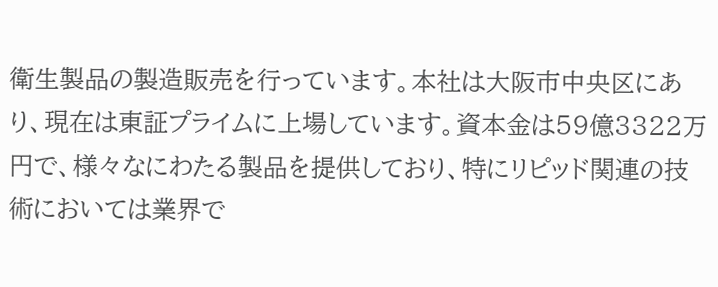衛生製品の製造販売を行っています。本社は大阪市中央区にあり、現在は東証プライムに上場しています。資本金は59億3322万円で、様々なにわたる製品を提供しており、特にリピッド関連の技術においては業界で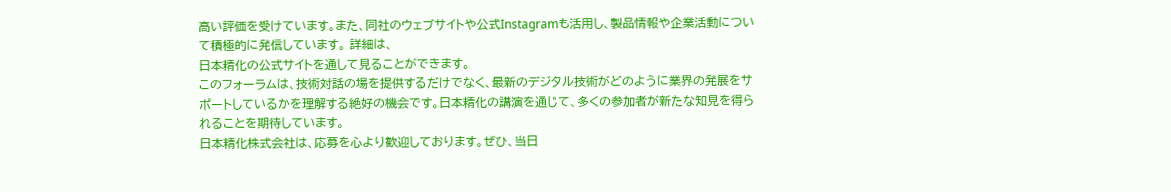高い評価を受けています。また、同社のウェブサイトや公式Instagramも活用し、製品情報や企業活動について積極的に発信しています。 詳細は、
日本精化の公式サイトを通して見ることができます。
このフォーラムは、技術対話の場を提供するだけでなく、最新のデジタル技術がどのように業界の発展をサポートしているかを理解する絶好の機会です。日本精化の講演を通じて、多くの参加者が新たな知見を得られることを期待しています。
日本精化株式会社は、応募を心より歓迎しております。ぜひ、当日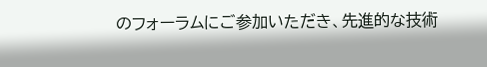のフォーラムにご参加いただき、先進的な技術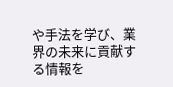や手法を学び、業界の未来に貢献する情報を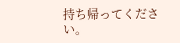持ち帰ってください。